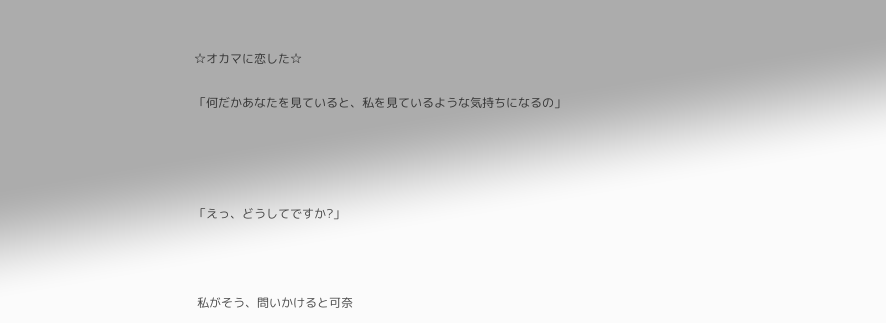☆オカマに恋した☆

「何だかあなたを見ていると、私を見ているような気持ちになるの」




「えっ、どうしてですか?」



 私がそう、問いかけると可奈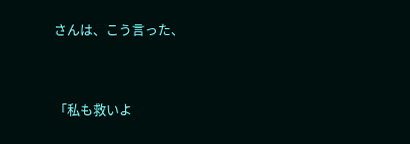さんは、こう言った、




「私も救いよ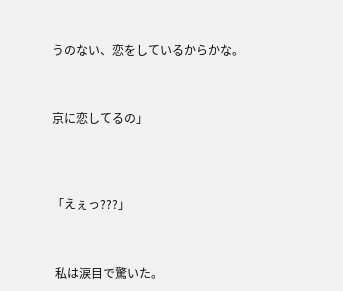うのない、恋をしているからかな。



京に恋してるの」




「えぇっ???」



 私は涙目で驚いた。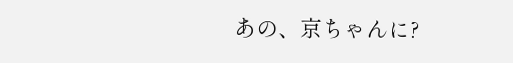あの、京ちゃんに?